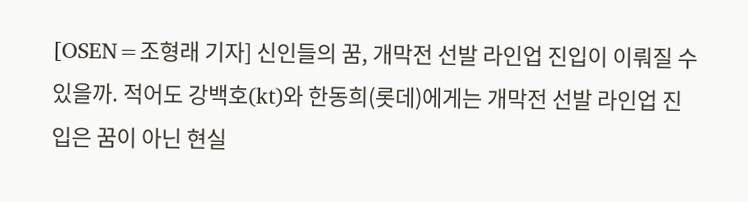[OSEN=조형래 기자] 신인들의 꿈, 개막전 선발 라인업 진입이 이뤄질 수 있을까. 적어도 강백호(kt)와 한동희(롯데)에게는 개막전 선발 라인업 진입은 꿈이 아닌 현실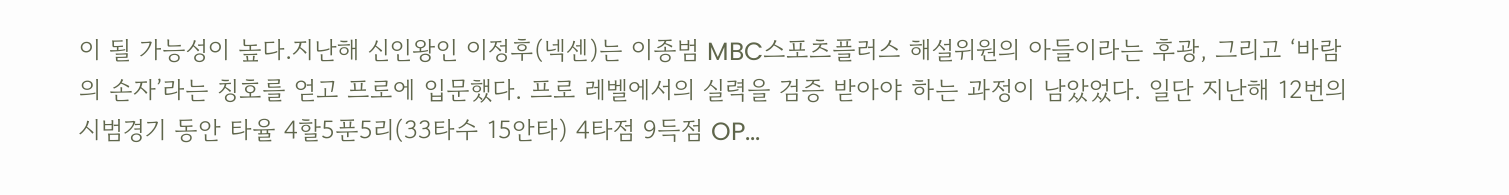이 될 가능성이 높다.지난해 신인왕인 이정후(넥센)는 이종범 MBC스포츠플러스 해설위원의 아들이라는 후광, 그리고 ‘바람의 손자’라는 칭호를 얻고 프로에 입문했다. 프로 레벨에서의 실력을 검증 받아야 하는 과정이 남았었다. 일단 지난해 12번의 시범경기 동안 타율 4할5푼5리(33타수 15안타) 4타점 9득점 OP...